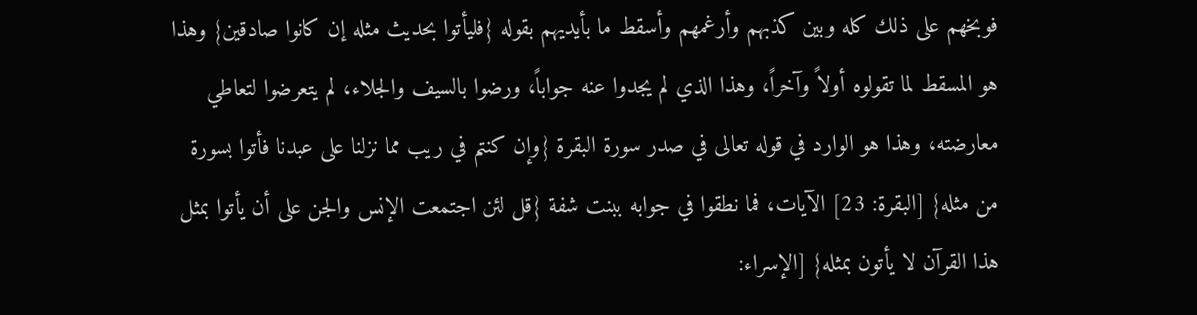فوبخهم على ذلك كله وبين كذبهم وأرغمهم وأسقط ما بأيديهم بقوله {فليأتوا بحديث مثله إن كانوا صادقين} وهذا هو المسقط لما تقولوه أولاً وآخراً، وهذا الذي لم يجدوا عنه جواباً، ورضوا بالسيف والجلاء، لم يتعرضوا لتعاطي معارضته، وهذا هو الوارد في قوله تعالى في صدر سورة البقرة {وإن كنتم في ريب مما نزلنا على عبدنا فأتوا بسورة من مثله} [البقرة: 23] الآيات، فما نطقوا في جوابه ببنت شفة {قل لئن اجتمعت الإنس والجن على أن يأتوا بمثل هذا القرآن لا يأتون بمثله} [الإسراء: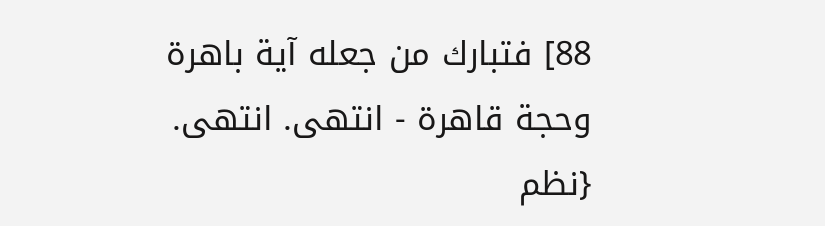88] فتبارك من جعله آية باهرة وحجة قاهرة - انتهى. انتهى. {نظم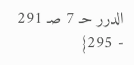الدرر حـ 7 صـ 291 - 295}